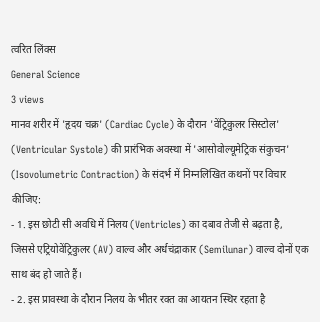त्वरित लिंक्स
General Science
3 views
मानव शरीर में 'हृदय चक्र' (Cardiac Cycle) के दौरान 'वेंट्रिकुलर सिस्टोल' (Ventricular Systole) की प्रारंभिक अवस्था में 'आसोवोल्यूमेट्रिक संकुचन' (Isovolumetric Contraction) के संदर्भ में निम्नलिखित कथनों पर विचार कीजिए:
- 1. इस छोटी सी अवधि में निलय (Ventricles) का दबाव तेजी से बढ़ता है, जिससे एट्रियोवेंट्रिकुलर (AV) वाल्व और अर्धचंद्राकार (Semilunar) वाल्व दोनों एक साथ बंद हो जाते हैं।
- 2. इस प्रावस्था के दौरान निलय के भीतर रक्त का आयतन स्थिर रहता है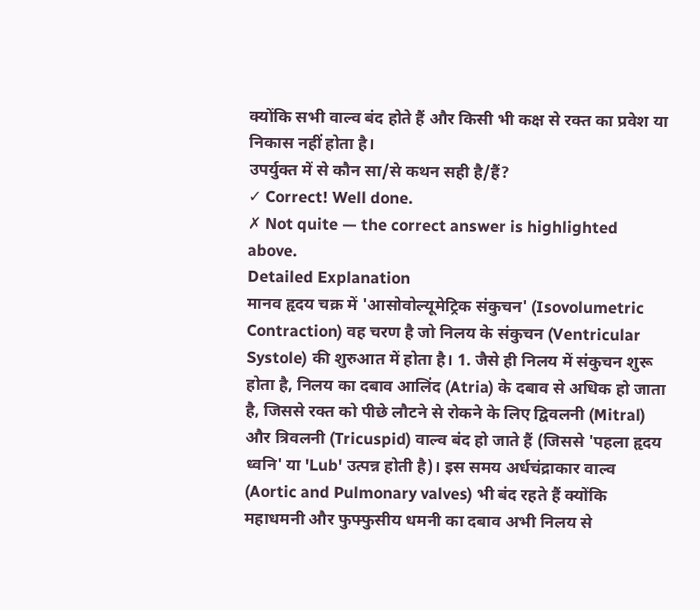क्योंकि सभी वाल्व बंद होते हैं और किसी भी कक्ष से रक्त का प्रवेश या निकास नहीं होता है।
उपर्युक्त में से कौन सा/से कथन सही है/हैं?
✓ Correct! Well done.
✗ Not quite — the correct answer is highlighted above.
Detailed Explanation
मानव हृदय चक्र में 'आसोवोल्यूमेट्रिक संकुचन' (Isovolumetric Contraction) वह चरण है जो निलय के संकुचन (Ventricular Systole) की शुरुआत में होता है। 1. जैसे ही निलय में संकुचन शुरू होता है, निलय का दबाव आलिंद (Atria) के दबाव से अधिक हो जाता है, जिससे रक्त को पीछे लौटने से रोकने के लिए द्विवलनी (Mitral) और त्रिवलनी (Tricuspid) वाल्व बंद हो जाते हैं (जिससे 'पहला हृदय ध्वनि' या 'Lub' उत्पन्न होती है)। इस समय अर्धचंद्राकार वाल्व (Aortic and Pulmonary valves) भी बंद रहते हैं क्योंकि महाधमनी और फुफ्फुसीय धमनी का दबाव अभी निलय से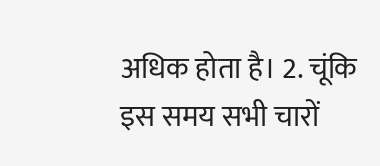अधिक होता है। 2. चूंकि इस समय सभी चारों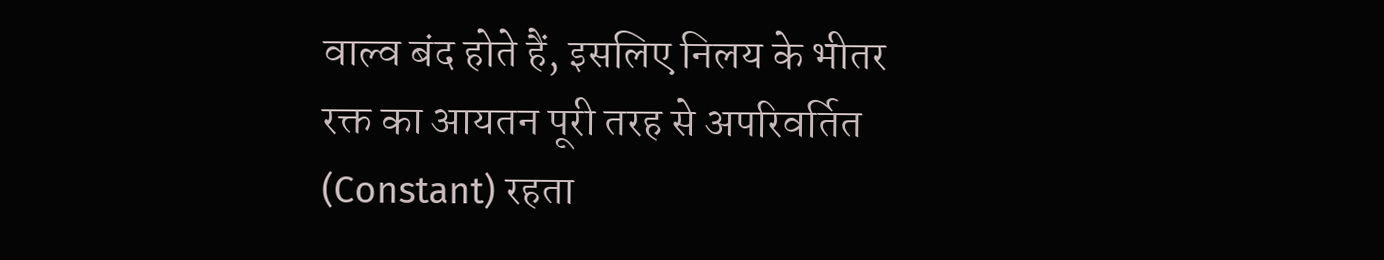वाल्व बंद होते हैं, इसलिए निलय के भीतर रक्त का आयतन पूरी तरह से अपरिवर्तित (Constant) रहता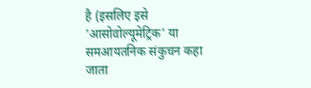है (इसलिए इसे 'आसोवोल्यूमेट्रिक' या समआयतनिक संकुचन कहा जाता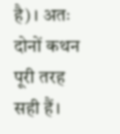है)। अतः दोनों कथन पूरी तरह सही हैं।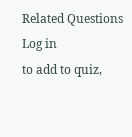Related Questions
Log in
to add to quiz,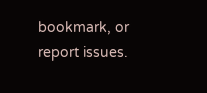bookmark, or report issues.